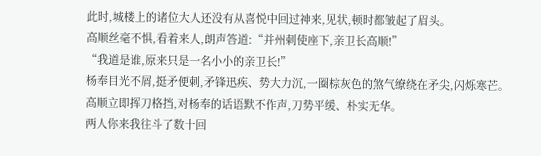此时,城楼上的诸位大人还没有从喜悦中回过神来,见状,顿时都皱起了眉头。
高顺丝毫不惧,看着来人,朗声答道:“并州刺使座下,亲卫长高顺!”
“我道是谁,原来只是一名小小的亲卫长!”
杨奉目光不屑,挺矛便刺,矛锋迅疾、势大力沉,一圈棕灰色的煞气缭绕在矛尖,闪烁寒芒。
高顺立即挥刀格挡,对杨奉的话语默不作声,刀势平缓、朴实无华。
两人你来我往斗了数十回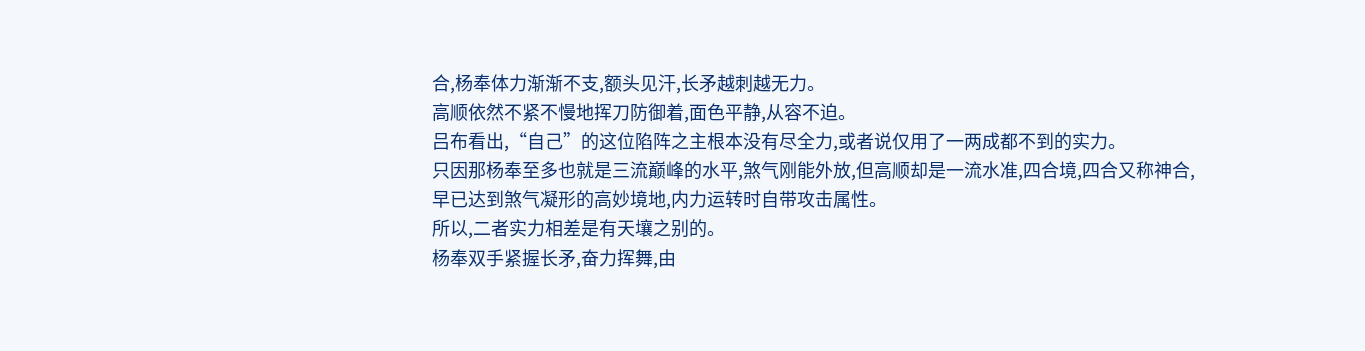合,杨奉体力渐渐不支,额头见汗,长矛越刺越无力。
高顺依然不紧不慢地挥刀防御着,面色平静,从容不迫。
吕布看出,“自己”的这位陷阵之主根本没有尽全力,或者说仅用了一两成都不到的实力。
只因那杨奉至多也就是三流巅峰的水平,煞气刚能外放,但高顺却是一流水准,四合境,四合又称神合,早已达到煞气凝形的高妙境地,内力运转时自带攻击属性。
所以,二者实力相差是有天壤之别的。
杨奉双手紧握长矛,奋力挥舞,由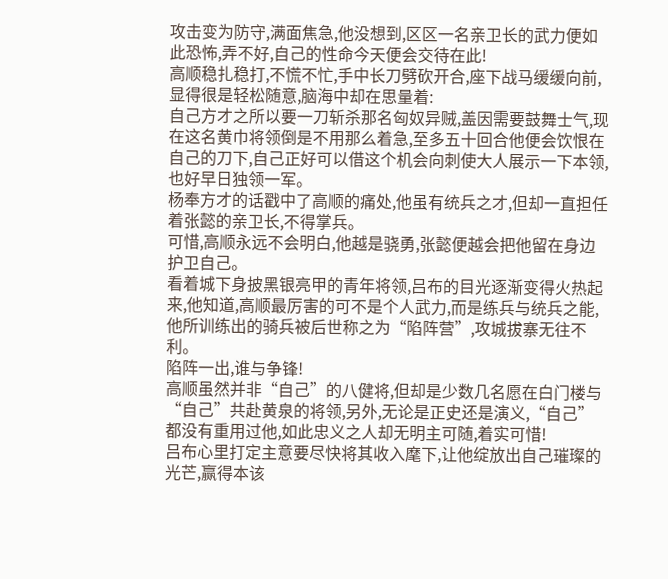攻击变为防守,满面焦急,他没想到,区区一名亲卫长的武力便如此恐怖,弄不好,自己的性命今天便会交待在此!
高顺稳扎稳打,不慌不忙,手中长刀劈砍开合,座下战马缓缓向前,显得很是轻松随意,脑海中却在思量着:
自己方才之所以要一刀斩杀那名匈奴异贼,盖因需要鼓舞士气,现在这名黄巾将领倒是不用那么着急,至多五十回合他便会饮恨在自己的刀下,自己正好可以借这个机会向刺使大人展示一下本领,也好早日独领一军。
杨奉方才的话戳中了高顺的痛处,他虽有统兵之才,但却一直担任着张懿的亲卫长,不得掌兵。
可惜,高顺永远不会明白,他越是骁勇,张懿便越会把他留在身边护卫自己。
看着城下身披黑银亮甲的青年将领,吕布的目光逐渐变得火热起来,他知道,高顺最厉害的可不是个人武力,而是练兵与统兵之能,他所训练出的骑兵被后世称之为“陷阵营”,攻城拔寨无往不利。
陷阵一出,谁与争锋!
高顺虽然并非“自己”的八健将,但却是少数几名愿在白门楼与“自己”共赴黄泉的将领,另外,无论是正史还是演义,“自己”都没有重用过他,如此忠义之人却无明主可随,着实可惜!
吕布心里打定主意要尽快将其收入麾下,让他绽放出自己璀璨的光芒,赢得本该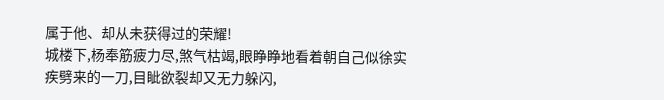属于他、却从未获得过的荣耀!
城楼下,杨奉筋疲力尽,煞气枯竭,眼睁睁地看着朝自己似徐实疾劈来的一刀,目眦欲裂却又无力躲闪,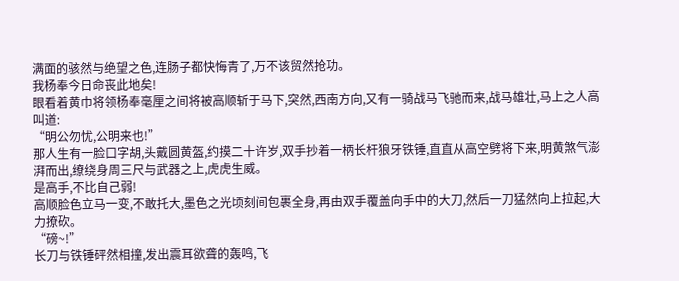满面的骇然与绝望之色,连肠子都快悔青了,万不该贸然抢功。
我杨奉今日命丧此地矣!
眼看着黄巾将领杨奉毫厘之间将被高顺斩于马下,突然,西南方向,又有一骑战马飞驰而来,战马雄壮,马上之人高叫道:
“明公勿忧,公明来也!”
那人生有一脸口字胡,头戴圆黄盔,约摸二十许岁,双手抄着一柄长杆狼牙铁锤,直直从高空劈将下来,明黄煞气澎湃而出,缭绕身周三尺与武器之上,虎虎生威。
是高手,不比自己弱!
高顺脸色立马一变,不敢托大,墨色之光顷刻间包裹全身,再由双手覆盖向手中的大刀,然后一刀猛然向上拉起,大力撩砍。
“磅~!”
长刀与铁锤砰然相撞,发出震耳欲聋的轰鸣,飞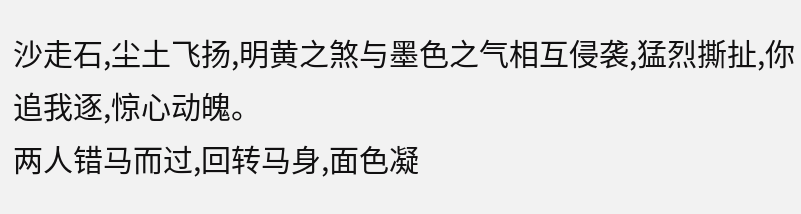沙走石,尘土飞扬,明黄之煞与墨色之气相互侵袭,猛烈撕扯,你追我逐,惊心动魄。
两人错马而过,回转马身,面色凝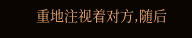重地注视着对方,随后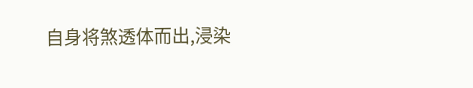自身将煞透体而出,浸染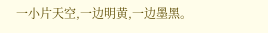一小片天空,一边明黄,一边墨黑。